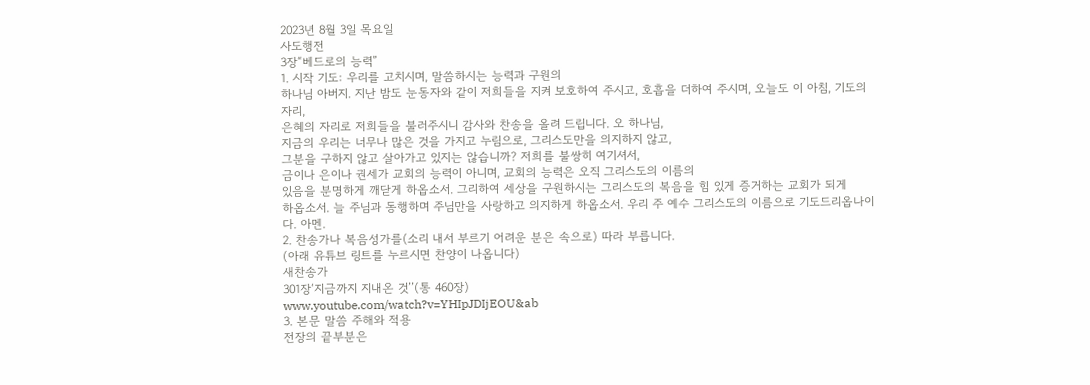2023년 8월 3일 목요일
사도행전
3장“베드로의 능력”
1. 시작 기도: 우리를 고치시며, 말씀하시는 능력과 구원의
하나님 아버지. 지난 밤도 눈동자와 같이 저희들을 지켜 보호하여 주시고, 호흡을 더하여 주시며, 오늘도 이 아침, 기도의 자리,
은혜의 자리로 저희들을 불러주시니 감사와 찬송을 올려 드립니다. 오 하나님,
지금의 우리는 너무나 많은 것을 가지고 누림으로, 그리스도만을 의지하지 않고,
그분을 구하지 않고 살아가고 있지는 않습니까? 저희를 불쌍히 여기셔서,
금이나 은이나 권세가 교회의 능력이 아니며, 교회의 능력은 오직 그리스도의 이름의
있음을 분명하게 깨닫게 하옵소서. 그리하여 세상을 구원하시는 그리스도의 복음을 힘 있게 증거하는 교회가 되게
하옵소서. 늘 주님과 동행하며 주님만을 사랑하고 의지하게 하옵소서. 우리 주 예수 그리스도의 이름으로 기도드리옵나이다. 아멘.
2. 찬송가나 복음성가를(소리 내서 부르기 어려운 분은 속으로) 따라 부릅니다.
(아래 유튜브 링트를 누르시면 찬양이 나옵니다)
새찬송가
301장‘지금까지 지내온 것’’(통 460장)
www.youtube.com/watch?v=YHIpJDIjEOU&ab
3. 본문 말씀 주해와 적용
전장의 끝부분은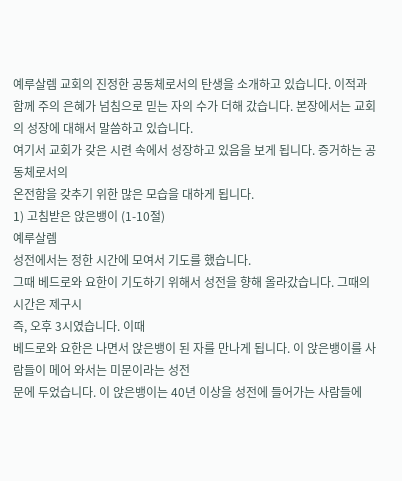예루살렘 교회의 진정한 공동체로서의 탄생을 소개하고 있습니다. 이적과 함께 주의 은혜가 넘침으로 믿는 자의 수가 더해 갔습니다. 본장에서는 교회의 성장에 대해서 말씀하고 있습니다.
여기서 교회가 갖은 시련 속에서 성장하고 있음을 보게 됩니다. 증거하는 공동체로서의
온전함을 갖추기 위한 많은 모습을 대하게 됩니다.
1) 고침받은 앉은뱅이 (1-10절)
예루살렘
성전에서는 정한 시간에 모여서 기도를 했습니다.
그때 베드로와 요한이 기도하기 위해서 성전을 향해 올라갔습니다. 그때의 시간은 제구시
즉, 오후 3시였습니다. 이때
베드로와 요한은 나면서 앉은뱅이 된 자를 만나게 됩니다. 이 앉은뱅이를 사람들이 메어 와서는 미문이라는 성전
문에 두었습니다. 이 앉은뱅이는 40년 이상을 성전에 들어가는 사람들에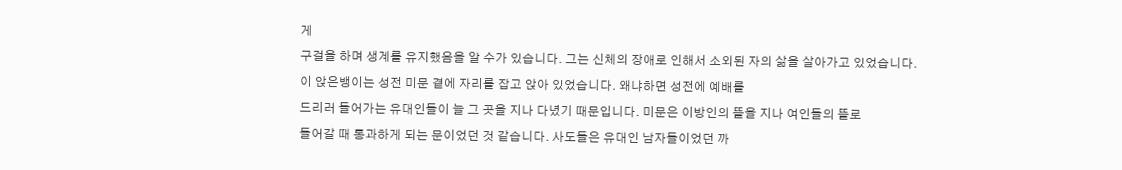게
구걸을 하며 생계를 유지했음을 알 수가 있습니다. 그는 신체의 장애로 인해서 소외된 자의 삶을 살아가고 있었습니다.
이 앉은뱅이는 성전 미문 곁에 자리를 잡고 앉아 있었습니다. 왜냐하면 성전에 예배를
드리러 들어가는 유대인들이 늘 그 곳을 지나 다녔기 때문입니다. 미문은 이방인의 뜰을 지나 여인들의 뜰로
들어갈 때 통과하게 되는 문이었던 것 같습니다. 사도들은 유대인 남자들이었던 까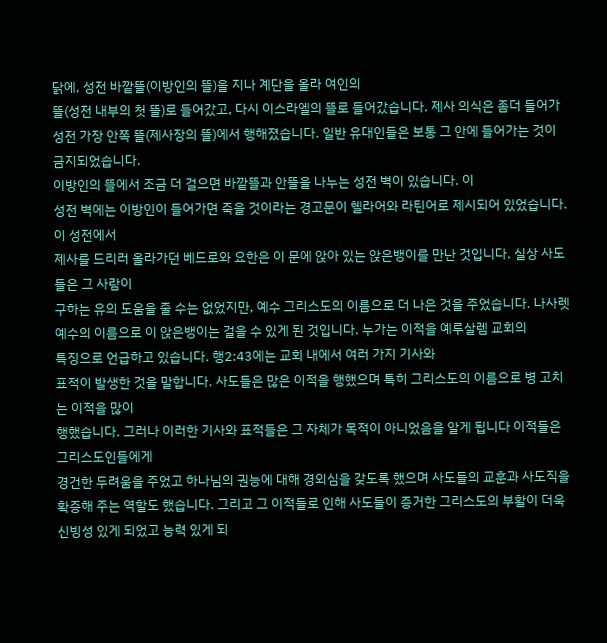닭에, 성전 바깥뜰(이방인의 뜰)을 지나 계단을 올라 여인의
뜰(성전 내부의 첫 뜰)로 들어갔고, 다시 이스라엘의 뜰로 들어갔습니다. 제사 의식은 좀더 들어가 성전 가장 안쪽 뜰(제사장의 뜰)에서 행해졌습니다. 일반 유대인들은 보통 그 안에 들어가는 것이 금지되었습니다.
이방인의 뜰에서 조금 더 걸으면 바깥뜰과 안뜰을 나누는 성전 벽이 있습니다. 이
성전 벽에는 이방인이 들어가면 죽을 것이라는 경고문이 헬라어와 라틴어로 제시되어 있었습니다. 이 성전에서
제사를 드리러 올라가던 베드로와 요한은 이 문에 앉아 있는 앉은뱅이를 만난 것입니다. 실상 사도들은 그 사람이
구하는 유의 도움을 줄 수는 없었지만, 예수 그리스도의 이름으로 더 나은 것을 주었습니다. 나사렛 예수의 이름으로 이 앉은뱅이는 걸을 수 있게 된 것입니다. 누가는 이적을 예루살렘 교회의
특징으로 언급하고 있습니다. 행2:43에는 교회 내에서 여러 가지 기사와
표적이 발생한 것을 말합니다. 사도들은 많은 이적을 행했으며 특히 그리스도의 이름으로 병 고치는 이적을 많이
행했습니다. 그러나 이러한 기사와 표적들은 그 자체가 목적이 아니었음을 알게 됩니다 이적들은 그리스도인들에게
경건한 두려움을 주었고 하나님의 권능에 대해 경외심을 갖도록 했으며 사도들의 교훈과 사도직을 확증해 주는 역할도 했습니다. 그리고 그 이적들로 인해 사도들이 증거한 그리스도의 부활이 더욱 신빙성 있게 되었고 능력 있게 되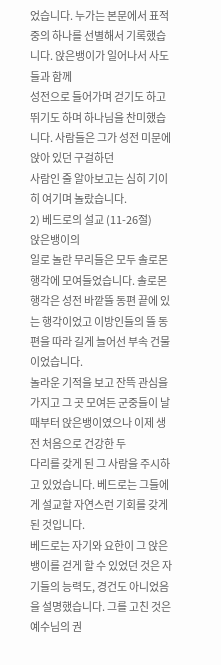었습니다. 누가는 본문에서 표적 중의 하나를 선별해서 기록했습니다. 앉은뱅이가 일어나서 사도들과 함께
성전으로 들어가며 걷기도 하고 뛰기도 하며 하나님을 찬미했습니다. 사람들은 그가 성전 미문에 앉아 있던 구걸하던
사람인 줄 알아보고는 심히 기이히 여기며 놀랐습니다.
2) 베드로의 설교 (11-26절)
앉은뱅이의
일로 놀란 무리들은 모두 솔로몬 행각에 모여들었습니다. 솔로몬 행각은 성전 바깥뜰 동편 끝에 있는 행각이었고 이방인들의 뜰 동편을 따라 길게 늘어선 부속 건물이었습니다.
놀라운 기적을 보고 잔뜩 관심을 가지고 그 곳 모여든 군중들이 날 때부터 앉은뱅이였으나 이제 생전 처음으로 건강한 두
다리를 갖게 된 그 사람을 주시하고 있었습니다. 베드로는 그들에게 설교할 자연스런 기회를 갖게 된 것입니다.
베드로는 자기와 요한이 그 앉은뱅이를 걷게 할 수 있었던 것은 자기들의 능력도, 경건도 아니었음을 설명했습니다. 그를 고친 것은 예수님의 권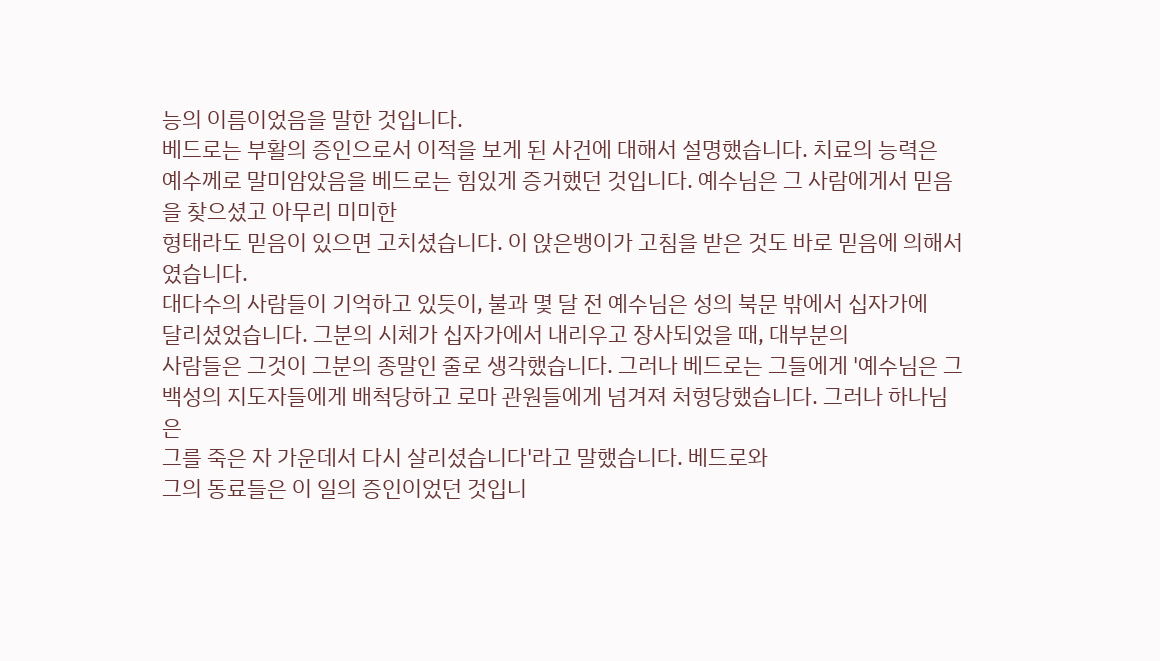능의 이름이었음을 말한 것입니다.
베드로는 부활의 증인으로서 이적을 보게 된 사건에 대해서 설명했습니다. 치료의 능력은
예수께로 말미암았음을 베드로는 힘있게 증거했던 것입니다. 예수님은 그 사람에게서 믿음을 찾으셨고 아무리 미미한
형태라도 믿음이 있으면 고치셨습니다. 이 앉은뱅이가 고침을 받은 것도 바로 믿음에 의해서였습니다.
대다수의 사람들이 기억하고 있듯이, 불과 몇 달 전 예수님은 성의 북문 밖에서 십자가에
달리셨었습니다. 그분의 시체가 십자가에서 내리우고 장사되었을 때, 대부분의
사람들은 그것이 그분의 종말인 줄로 생각했습니다. 그러나 베드로는 그들에게 '예수님은 그 백성의 지도자들에게 배척당하고 로마 관원들에게 넘겨져 처형당했습니다. 그러나 하나님은
그를 죽은 자 가운데서 다시 살리셨습니다'라고 말했습니다. 베드로와
그의 동료들은 이 일의 증인이었던 것입니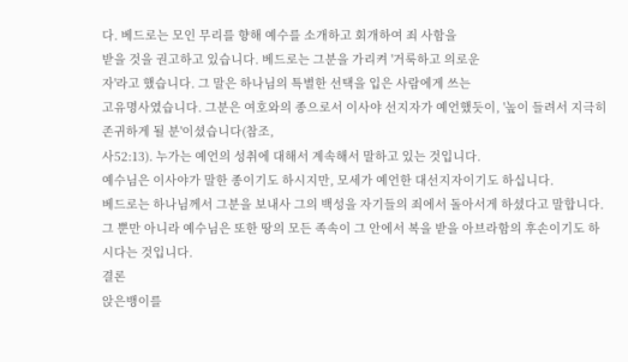다. 베드로는 모인 무리를 향해 예수를 소개하고 회개하여 죄 사함을
받을 것을 권고하고 있습니다. 베드로는 그분을 가리켜 '거룩하고 의로운
자'라고 했습니다. 그 말은 하나님의 특별한 선택을 입은 사람에게 쓰는
고유명사였습니다. 그분은 여호와의 종으로서 이사야 선지자가 예언했듯이, '높이 들려서 지극히 존귀하게 될 분'이셨습니다(참조,
사52:13). 누가는 예언의 성취에 대해서 계속해서 말하고 있는 것입니다.
예수님은 이사야가 말한 종이기도 하시지만, 모세가 예언한 대선지자이기도 하십니다.
베드로는 하나님께서 그분을 보내사 그의 백성을 자기들의 죄에서 돌아서게 하셨다고 말합니다. 그 뿐만 아니라 예수님은 또한 땅의 모든 족속이 그 안에서 복을 받을 아브라함의 후손이기도 하시다는 것입니다.
결론
앉은뱅이를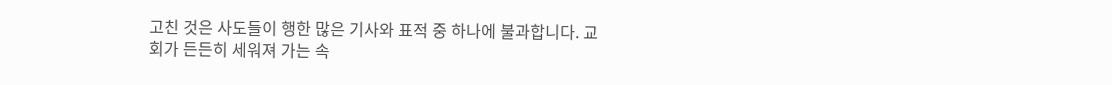고친 것은 사도들이 행한 많은 기사와 표적 중 하나에 불과합니다. 교회가 든든히 세워져 가는 속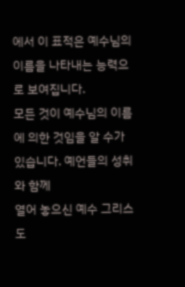에서 이 표적은 예수님의 이름을 나타내는 능력으로 보여집니다.
모든 것이 예수님의 이름에 의한 것임을 알 수가 있습니다. 예언들의 성취와 함께
열어 놓으신 예수 그리스도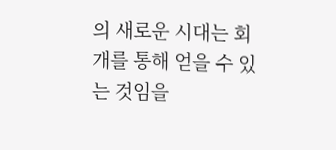의 새로운 시대는 회개를 통해 얻을 수 있는 것임을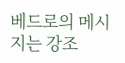베드로의 메시지는 강조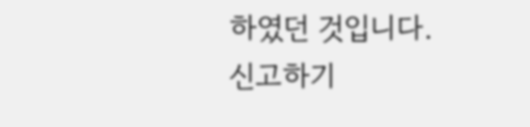하였던 것입니다.
신고하기